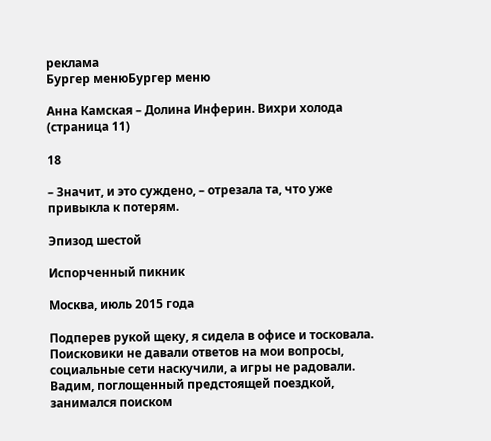реклама
Бургер менюБургер меню

Анна Камская – Долина Инферин. Вихри холода (страница 11)

18

– Значит, и это суждено, – отрезала та, что уже привыкла к потерям.

Эпизод шестой

Испорченный пикник

Москва, июль 2015 года

Подперев рукой щеку, я сидела в офисе и тосковала. Поисковики не давали ответов на мои вопросы, социальные сети наскучили, а игры не радовали. Вадим, поглощенный предстоящей поездкой, занимался поиском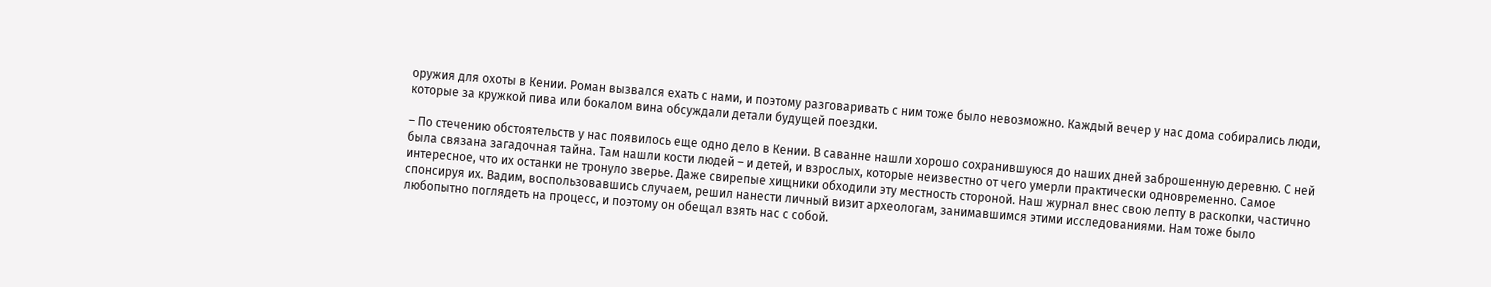оружия для охоты в Кении. Роман вызвался ехать с нами, и поэтому разговаривать с ним тоже было невозможно. Каждый вечер у нас дома собирались люди, которые за кружкой пива или бокалом вина обсуждали детали будущей поездки.

– По стечению обстоятельств у нас появилось еще одно дело в Кении. В саванне нашли хорошо сохранившуюся до наших дней заброшенную деревню. С ней была связана загадочная тайна. Там нашли кости людей – и детей, и взрослых, которые неизвестно от чего умерли практически одновременно. Самое интересное, что их останки не тронуло зверье. Даже свирепые хищники обходили эту местность стороной. Наш журнал внес свою лепту в раскопки, частично спонсируя их. Вадим, воспользовавшись случаем, решил нанести личный визит археологам, занимавшимся этими исследованиями. Нам тоже было любопытно поглядеть на процесс, и поэтому он обещал взять нас с собой.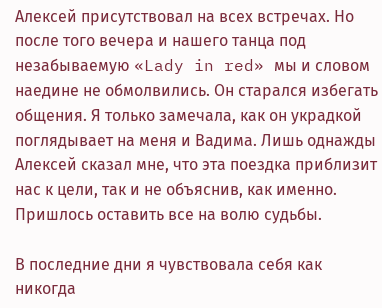Алексей присутствовал на всех встречах. Но после того вечера и нашего танца под незабываемую «Lady in red» мы и словом наедине не обмолвились. Он старался избегать общения. Я только замечала, как он украдкой поглядывает на меня и Вадима. Лишь однажды Алексей сказал мне, что эта поездка приблизит нас к цели, так и не объяснив, как именно. Пришлось оставить все на волю судьбы.

В последние дни я чувствовала себя как никогда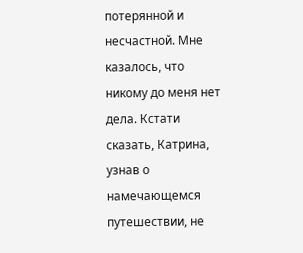потерянной и несчастной. Мне казалось, что никому до меня нет дела. Кстати сказать, Катрина, узнав о намечающемся путешествии, не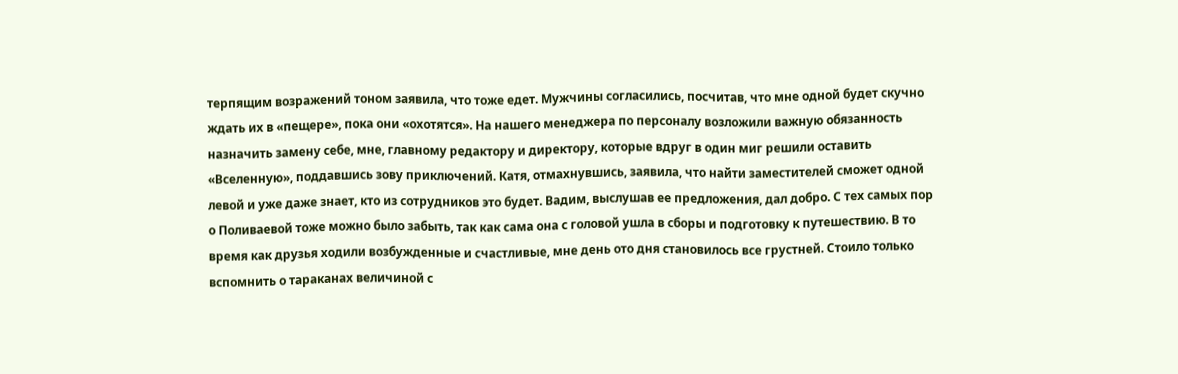терпящим возражений тоном заявила, что тоже едет. Мужчины согласились, посчитав, что мне одной будет скучно ждать их в «пещере», пока они «охотятся». На нашего менеджера по персоналу возложили важную обязанность назначить замену себе, мне, главному редактору и директору, которые вдруг в один миг решили оставить «Вселенную», поддавшись зову приключений. Катя, отмахнувшись, заявила, что найти заместителей сможет одной левой и уже даже знает, кто из сотрудников это будет. Вадим, выслушав ее предложения, дал добро. С тех самых пор о Поливаевой тоже можно было забыть, так как сама она с головой ушла в сборы и подготовку к путешествию. В то время как друзья ходили возбужденные и счастливые, мне день ото дня становилось все грустней. Стоило только вспомнить о тараканах величиной с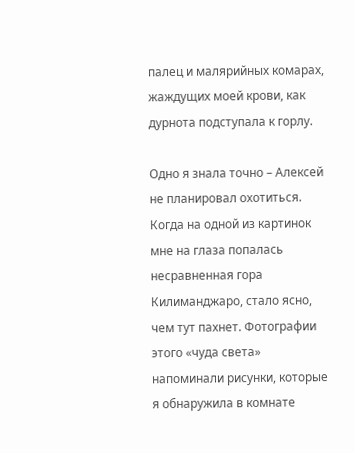палец и малярийных комарах, жаждущих моей крови, как дурнота подступала к горлу.

Одно я знала точно – Алексей не планировал охотиться. Когда на одной из картинок мне на глаза попалась несравненная гора Килиманджаро, стало ясно, чем тут пахнет. Фотографии этого «чуда света» напоминали рисунки, которые я обнаружила в комнате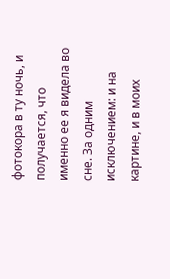фотокора в ту ночь, и получается, что именно ее я видела во сне. За одним исключением: и на картине, и в моих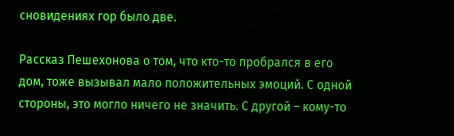сновидениях гор было две.

Рассказ Пешехонова о том, что кто-то пробрался в его дом, тоже вызывал мало положительных эмоций. С одной стороны, это могло ничего не значить. С другой – кому-то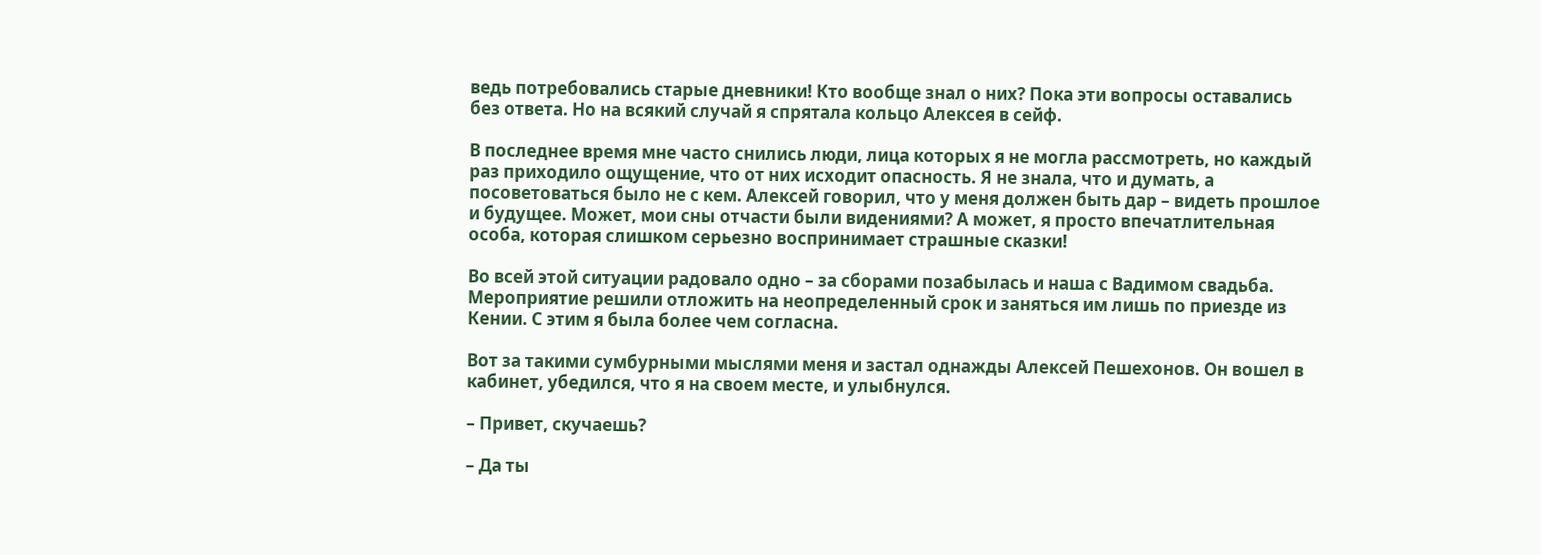ведь потребовались старые дневники! Кто вообще знал о них? Пока эти вопросы оставались без ответа. Но на всякий случай я спрятала кольцо Алексея в сейф.

В последнее время мне часто снились люди, лица которых я не могла рассмотреть, но каждый раз приходило ощущение, что от них исходит опасность. Я не знала, что и думать, а посоветоваться было не с кем. Алексей говорил, что у меня должен быть дар – видеть прошлое и будущее. Может, мои сны отчасти были видениями? А может, я просто впечатлительная особа, которая слишком серьезно воспринимает страшные сказки!

Во всей этой ситуации радовало одно – за сборами позабылась и наша с Вадимом свадьба. Мероприятие решили отложить на неопределенный срок и заняться им лишь по приезде из Кении. С этим я была более чем согласна.

Вот за такими сумбурными мыслями меня и застал однажды Алексей Пешехонов. Он вошел в кабинет, убедился, что я на своем месте, и улыбнулся.

– Привет, скучаешь?

– Да ты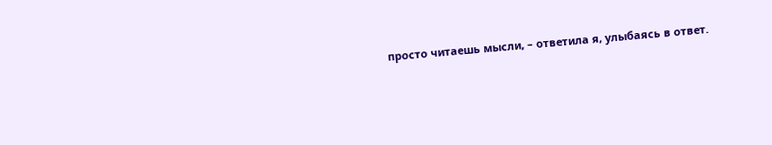просто читаешь мысли, – ответила я, улыбаясь в ответ.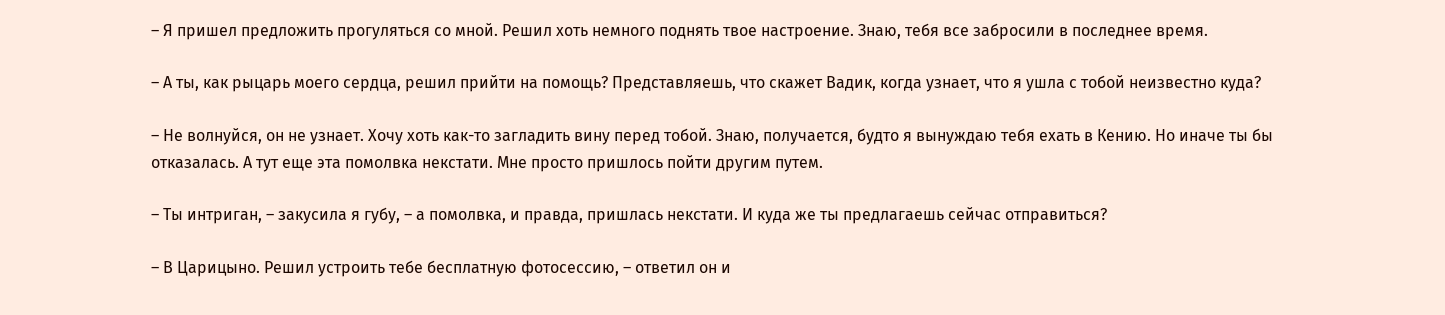– Я пришел предложить прогуляться со мной. Решил хоть немного поднять твое настроение. Знаю, тебя все забросили в последнее время.

– А ты, как рыцарь моего сердца, решил прийти на помощь? Представляешь, что скажет Вадик, когда узнает, что я ушла с тобой неизвестно куда?

– Не волнуйся, он не узнает. Хочу хоть как-то загладить вину перед тобой. Знаю, получается, будто я вынуждаю тебя ехать в Кению. Но иначе ты бы отказалась. А тут еще эта помолвка некстати. Мне просто пришлось пойти другим путем.

– Ты интриган, – закусила я губу, – а помолвка, и правда, пришлась некстати. И куда же ты предлагаешь сейчас отправиться?

– В Царицыно. Решил устроить тебе бесплатную фотосессию, – ответил он и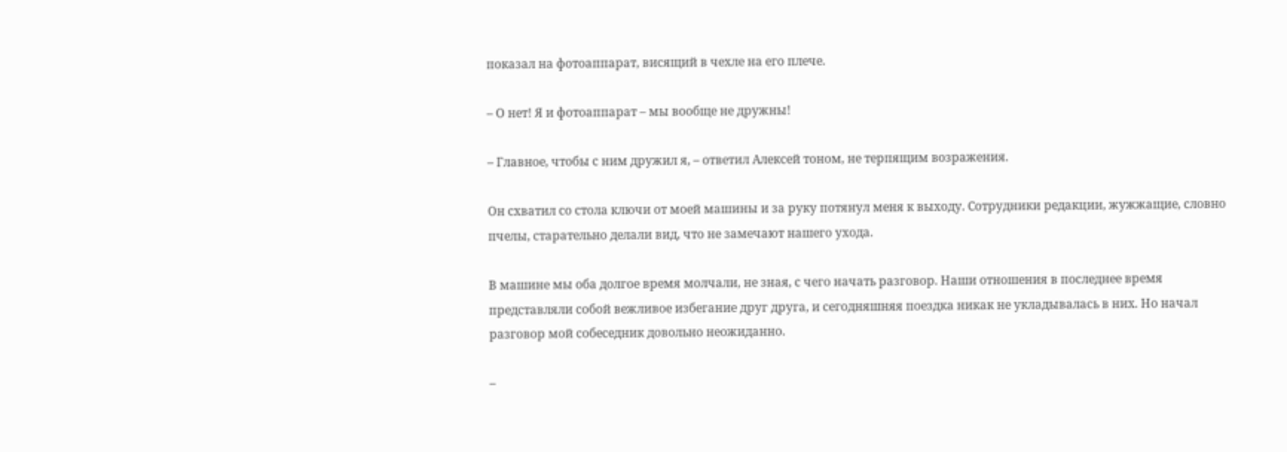показал на фотоаппарат, висящий в чехле на его плече.

– О нет! Я и фотоаппарат – мы вообще не дружны!

– Главное, чтобы с ним дружил я, – ответил Алексей тоном, не терпящим возражения.

Он схватил со стола ключи от моей машины и за руку потянул меня к выходу. Сотрудники редакции, жужжащие, словно пчелы, старательно делали вид, что не замечают нашего ухода.

В машине мы оба долгое время молчали, не зная, с чего начать разговор. Наши отношения в последнее время представляли собой вежливое избегание друг друга, и сегодняшняя поездка никак не укладывалась в них. Но начал разговор мой собеседник довольно неожиданно.

–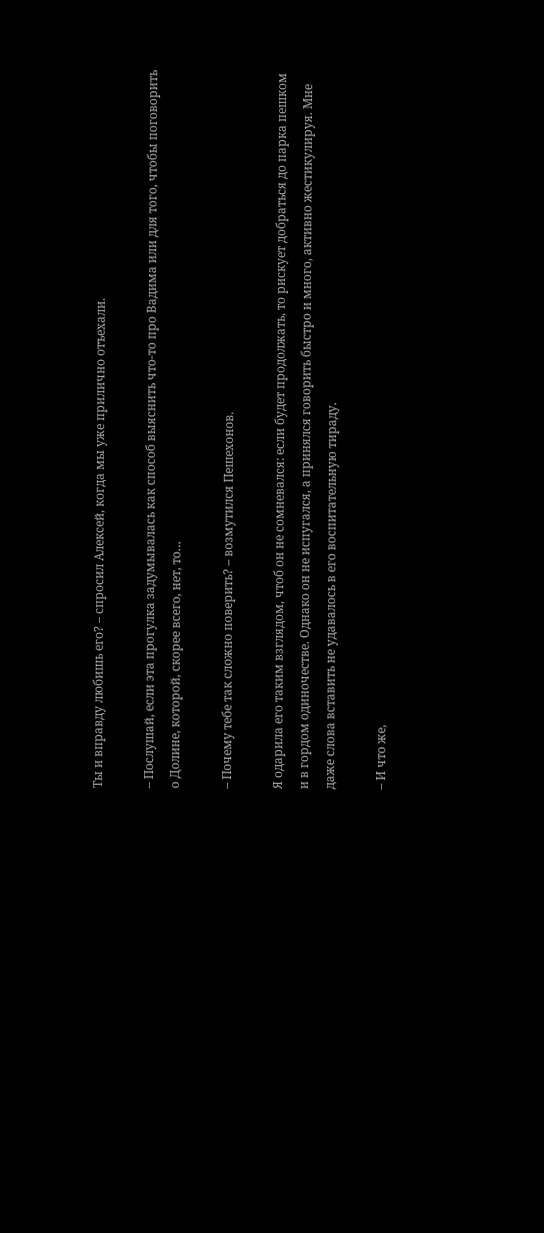Ты и вправду любишь его? – спросил Алексей, когда мы уже прилично отъехали.

– Послушай, если эта прогулка задумывалась как способ выяснить что-то про Вадима или для того, чтобы поговорить о Долине, которой, скорее всего, нет, то…

– Почему тебе так сложно поверить? – возмутился Пешехонов.

Я одарила его таким взглядом, чтоб он не сомневался: если будет продолжать, то рискует добраться до парка пешком и в гордом одиночестве. Однако он не испугался, а принялся говорить быстро и много, активно жестикулируя. Мне даже слова вставить не удавалось в его воспитательную тираду.

– И что же,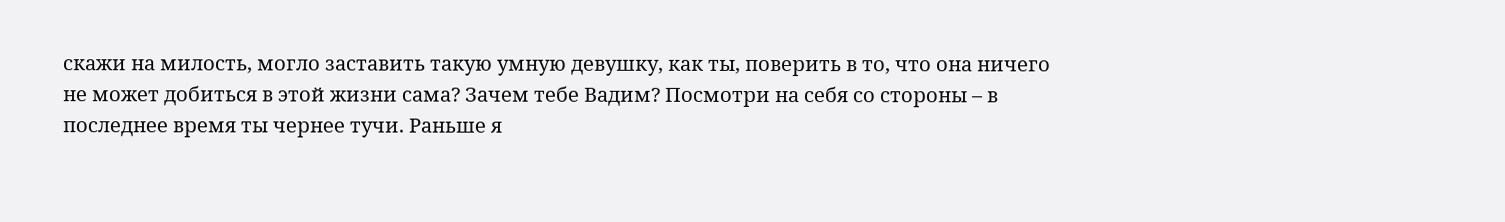скажи на милость, могло заставить такую умную девушку, как ты, поверить в то, что она ничего не может добиться в этой жизни сама? Зачем тебе Вадим? Посмотри на себя со стороны – в последнее время ты чернее тучи. Раньше я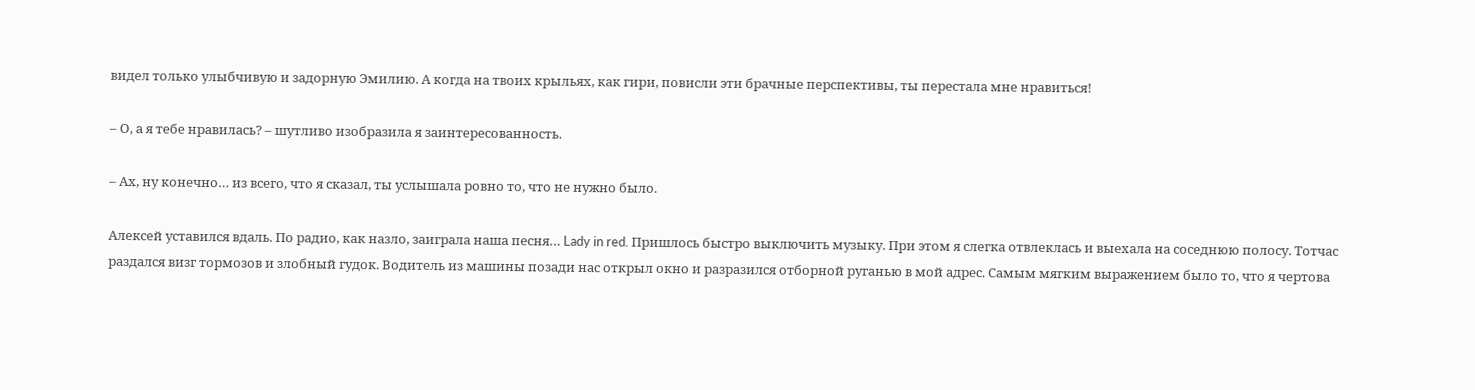видел только улыбчивую и задорную Эмилию. А когда на твоих крыльях, как гири, повисли эти брачные перспективы, ты перестала мне нравиться!

– О, а я тебе нравилась? – шутливо изобразила я заинтересованность.

– Ах, ну конечно… из всего, что я сказал, ты услышала ровно то, что не нужно было.

Алексей уставился вдаль. По радио, как назло, заиграла наша песня… Lady in red. Пришлось быстро выключить музыку. При этом я слегка отвлеклась и выехала на соседнюю полосу. Тотчас раздался визг тормозов и злобный гудок. Водитель из машины позади нас открыл окно и разразился отборной руганью в мой адрес. Самым мягким выражением было то, что я чертова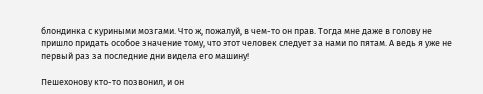блондинка с куриными мозгами. Что ж, пожалуй, в чем-то он прав. Тогда мне даже в голову не пришло придать особое значение тому, что этот человек следует за нами по пятам. А ведь я уже не первый раз за последние дни видела его машину!

Пешехонову кто-то позвонил, и он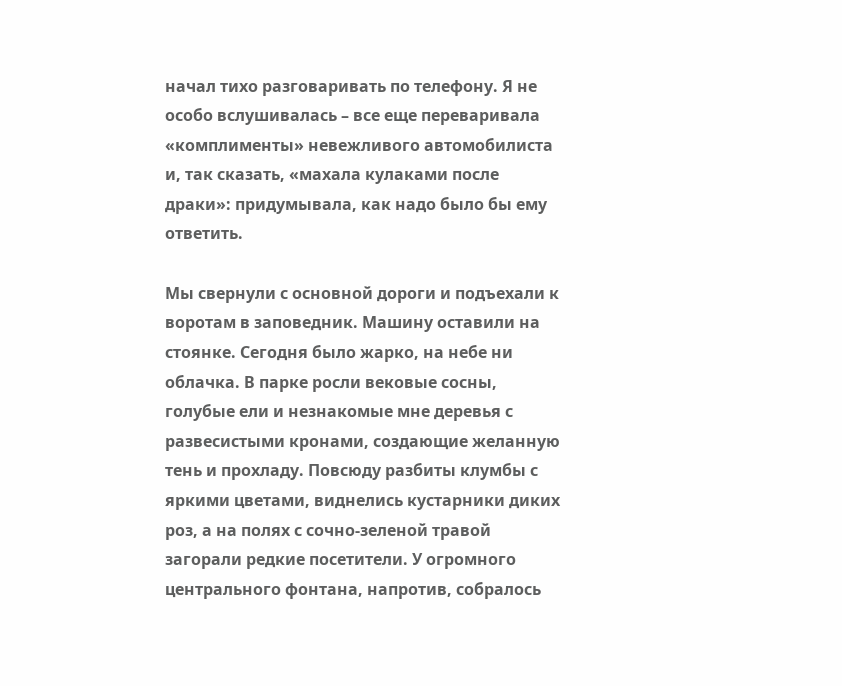начал тихо разговаривать по телефону. Я не особо вслушивалась – все еще переваривала «комплименты» невежливого автомобилиста и, так сказать, «махала кулаками после драки»: придумывала, как надо было бы ему ответить.

Мы свернули с основной дороги и подъехали к воротам в заповедник. Машину оставили на стоянке. Сегодня было жарко, на небе ни облачка. В парке росли вековые сосны, голубые ели и незнакомые мне деревья с развесистыми кронами, создающие желанную тень и прохладу. Повсюду разбиты клумбы с яркими цветами, виднелись кустарники диких роз, а на полях с сочно-зеленой травой загорали редкие посетители. У огромного центрального фонтана, напротив, собралось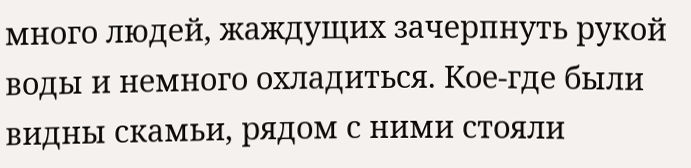много людей, жаждущих зачерпнуть рукой воды и немного охладиться. Кое-где были видны скамьи, рядом с ними стояли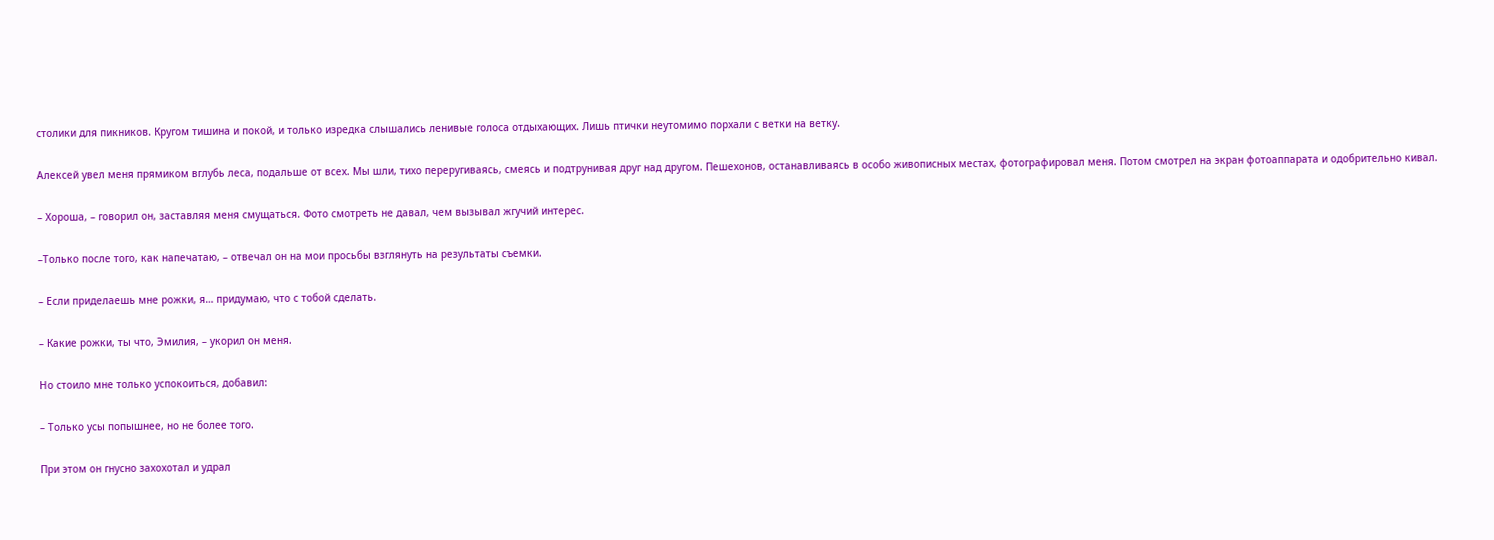столики для пикников. Кругом тишина и покой, и только изредка слышались ленивые голоса отдыхающих. Лишь птички неутомимо порхали с ветки на ветку.

Алексей увел меня прямиком вглубь леса, подальше от всех. Мы шли, тихо переругиваясь, смеясь и подтрунивая друг над другом. Пешехонов, останавливаясь в особо живописных местах, фотографировал меня. Потом смотрел на экран фотоаппарата и одобрительно кивал.

– Хороша, – говорил он, заставляя меня смущаться. Фото смотреть не давал, чем вызывал жгучий интерес.

–Только после того, как напечатаю, – отвечал он на мои просьбы взглянуть на результаты съемки.

– Если приделаешь мне рожки, я… придумаю, что с тобой сделать.

– Какие рожки, ты что, Эмилия, – укорил он меня.

Но стоило мне только успокоиться, добавил:

– Только усы попышнее, но не более того.

При этом он гнусно захохотал и удрал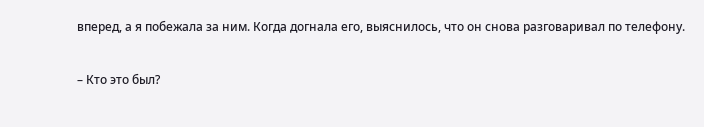вперед, а я побежала за ним. Когда догнала его, выяснилось, что он снова разговаривал по телефону.

– Кто это был?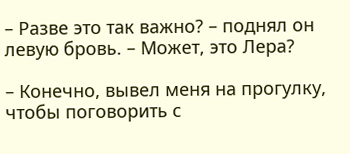– Разве это так важно? – поднял он левую бровь. – Может, это Лера?

– Конечно, вывел меня на прогулку, чтобы поговорить с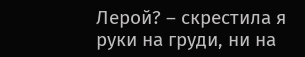Лерой? – скрестила я руки на груди, ни на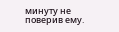минуту не поверив ему.